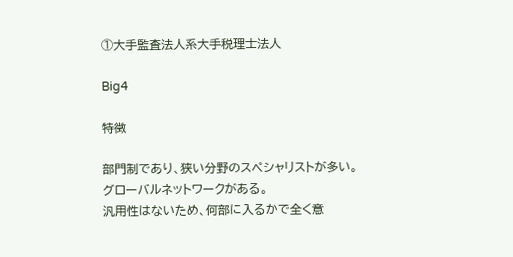①大手監査法人系大手税理士法人

Big4

特徴

部門制であり、狭い分野のスペシャリストが多い。
グローバルネットワークがある。
汎用性はないため、何部に入るかで全く意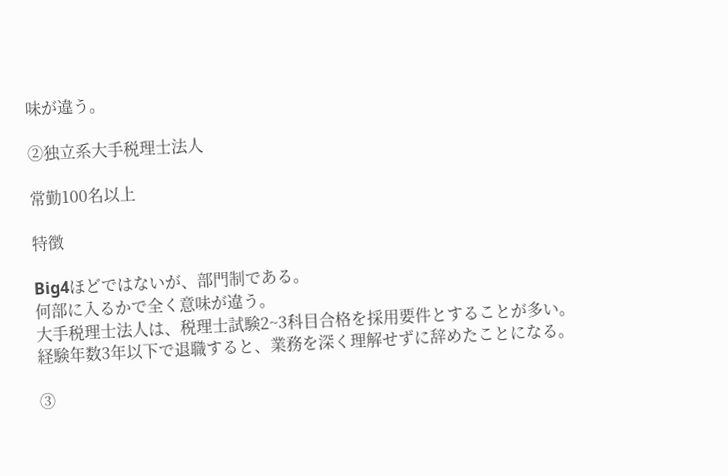味が違う。

②独立系大手税理士法人

常勤100名以上

特徴

Big4ほどではないが、部門制である。
何部に入るかで全く意味が違う。
大手税理士法人は、税理士試験2~3科目合格を採用要件とすることが多い。
経験年数3年以下で退職すると、業務を深く理解せずに辞めたことになる。

③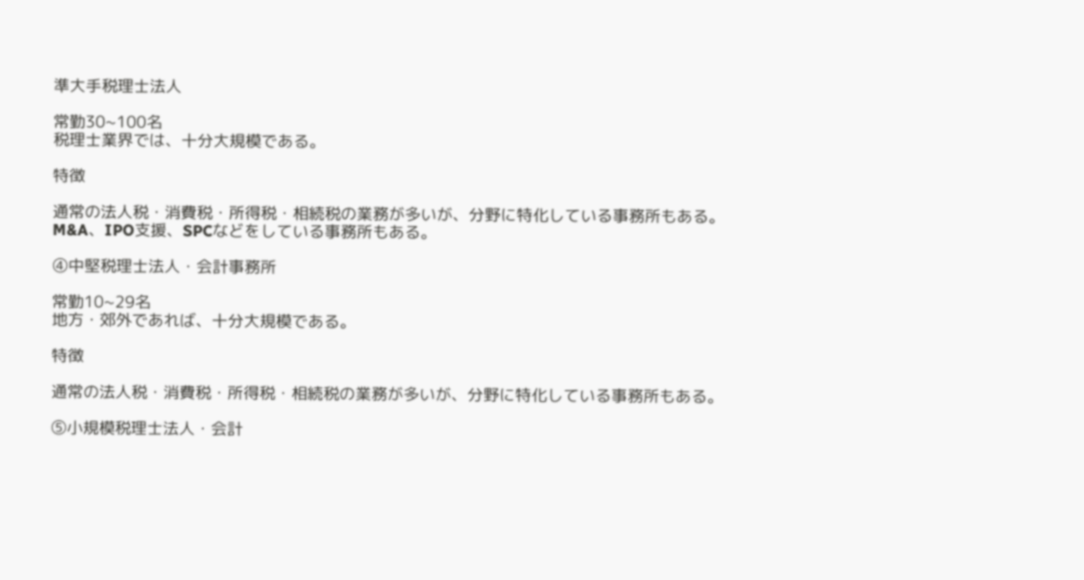準大手税理士法人

常勤30~100名
税理士業界では、十分大規模である。

特徴

通常の法人税・消費税・所得税・相続税の業務が多いが、分野に特化している事務所もある。
M&A、IPO支援、SPCなどをしている事務所もある。

④中堅税理士法人・会計事務所

常勤10~29名
地方・郊外であれば、十分大規模である。

特徴

通常の法人税・消費税・所得税・相続税の業務が多いが、分野に特化している事務所もある。

⑤小規模税理士法人・会計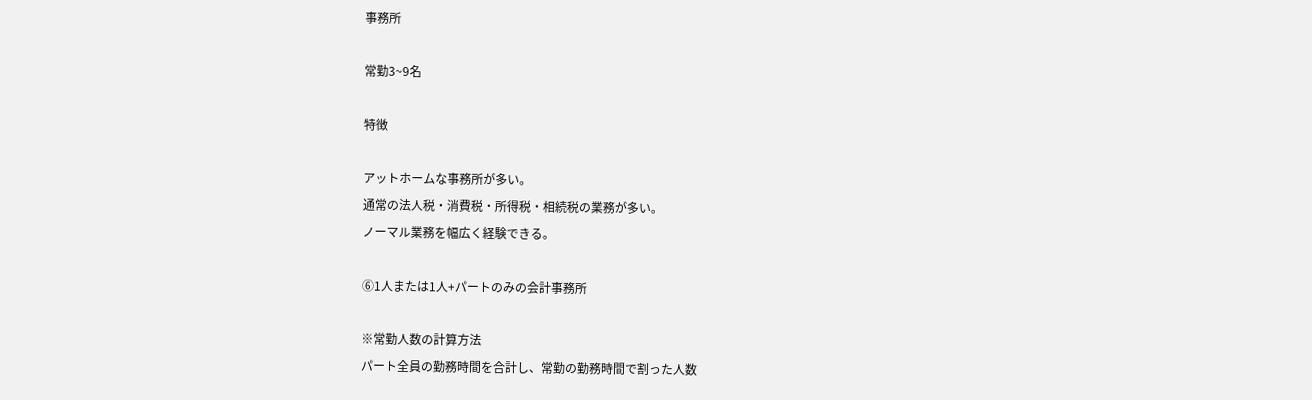事務所

常勤3~9名

特徴

アットホームな事務所が多い。
通常の法人税・消費税・所得税・相続税の業務が多い。
ノーマル業務を幅広く経験できる。

⑥1人または1人+パートのみの会計事務所

※常勤人数の計算方法
パート全員の勤務時間を合計し、常勤の勤務時間で割った人数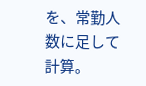を、常勤人数に足して計算。